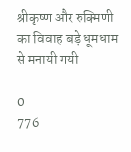श्रीकृष्ण और रुक्मिणी का विवाह बड़े धूमधाम से मनायी गयी

0
776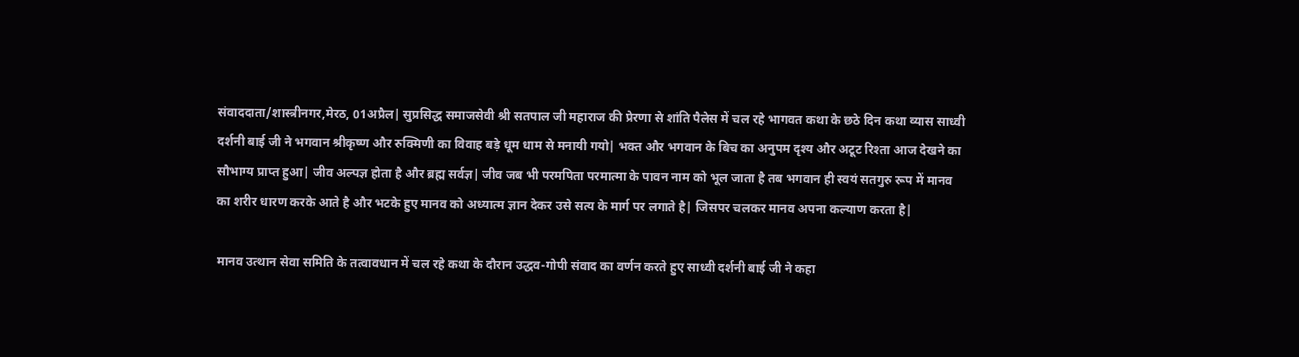संवाददाता/शास्त्रीनगर,मेरठ, 01अप्रैल| सुप्रसिद्ध समाजसेवी श्री सतपाल जी महाराज की प्रेरणा से शांति पैलेस में चल रहे भागवत कथा के छठे दिन कथा व्यास साध्वी दर्शनी बाई जी ने भगवान श्रीकृष्ण और रुक्मिणी का विवाह बड़े धूम धाम से मनायी गयो| भक्त और भगवान के बिच का अनुपम दृश्य और अटूट रिश्ता आज देखने का सौभाग्य प्राप्त हुआ| जीव अल्पज्ञ होता है और ब्रह्म सर्वज्ञ| जीव जब भी परमपिता परमात्मा के पावन नाम को भूल जाता है तब भगवान ही स्वयं सतगुरु रूप में मानव का शरीर धारण करके आते है और भटके हुए मानव को अध्यात्म ज्ञान देकर उसे सत्य के मार्ग पर लगाते है| जिसपर चलकर मानव अपना कल्याण करता है|

मानव उत्थान सेवा समिति के तत्वावधान में चल रहे कथा के दौरान उद्धव-गोपी संवाद का वर्णन करते हुए साध्वी दर्शनी बाई जी ने कहा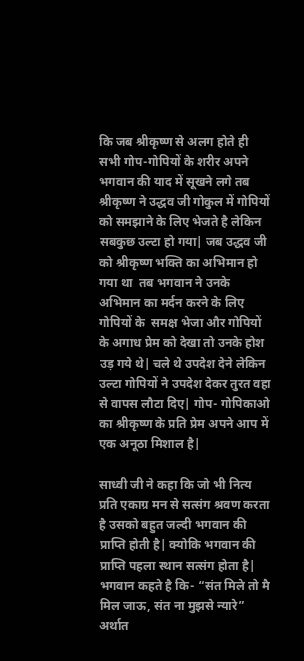कि जब श्रीकृष्ण से अलग होते ही सभी गोप-गोपियों के शरीर अपने भगवान की याद में सूखने लगे तब श्रीकृष्ण ने उद्धव जी गोकुल में गोपियों को समझाने के लिए भेजते है लेकिन सबकुछ उल्टा हो गया| जब उद्धव जी को श्रीकृष्ण भक्ति का अभिमान हो गया था  तब भगवान ने उनके अभिमान का मर्दन करने के लिए गोपियों के  समक्ष भेजा और गोपियों के अगाध प्रेम को देखा तो उनके होश उड़ गये थे| चले थे उपदेश देने लेकिन उल्टा गोपियों ने उपदेश देकर तुरत वहा से वापस लौटा दिए| गोप- गोपिकाओ का श्रीकृष्ण के प्रति प्रेम अपने आप में एक अनूठा मिशाल है|

साध्वी जी ने कहा कि जो भी नित्य प्रति एकाग्र मन से सत्संग श्रवण करता है उसको बहुत जल्दी भगवान की प्राप्ति होती है| क्योकि भगवान की प्राप्ति पहला स्थान सत्संग होता है| भगवान कहते है कि- “संत मिले तो मै मिल जाऊ, संत ना मुझसे न्यारे” अर्थात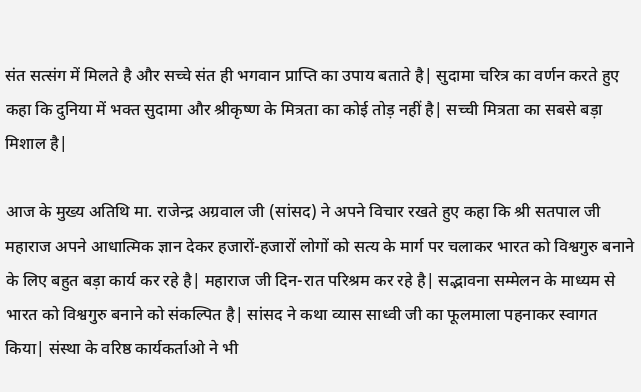संत सत्संग में मिलते है और सच्चे संत ही भगवान प्राप्ति का उपाय बताते है| सुदामा चरित्र का वर्णन करते हुए कहा कि दुनिया में भक्त सुदामा और श्रीकृष्ण के मित्रता का कोई तोड़ नहीं है| सच्ची मित्रता का सबसे बड़ा मिशाल है|

आज के मुख्य अतिथि मा. राजेन्द्र अग्रवाल जी (सांसद) ने अपने विचार रखते हुए कहा कि श्री सतपाल जी महाराज अपने आधात्मिक ज्ञान देकर हजारों-हजारों लोगों को सत्य के मार्ग पर चलाकर भारत को विश्वगुरु बनाने के लिए बहुत बड़ा कार्य कर रहे है| महाराज जी दिन-रात परिश्रम कर रहे है| सद्भावना सम्मेलन के माध्यम से भारत को विश्वगुरु बनाने को संकल्पित है| सांसद ने कथा व्यास साध्वी जी का फूलमाला पहनाकर स्वागत किया| संस्था के वरिष्ठ कार्यकर्ताओ ने भी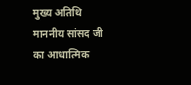मुख्य अतिथि माननीय सांसद जी का आधात्मिक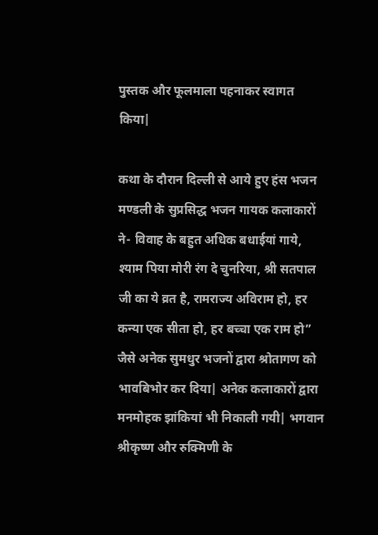पुस्तक और फूलमाला पहनाकर स्वागत किया|

कथा के दौरान दिल्ली से आये हुए हंस भजन मण्डली के सुप्रसिद्ध भजन गायक कलाकारों ने- विवाह के बहुत अधिक बधाईयां गाये, श्याम पिया मोरी रंग दे चुनरिया, श्री सतपाल जी का ये व्रत है, रामराज्य अविराम हो, हर कन्या एक सीता हो, हर बच्चा एक राम हो” जैसे अनेक सुमधुर भजनों द्वारा श्रोतागण को भावबिभोर कर दिया| अनेक कलाकारों द्वारा मनमोहक झांकियां भी निकाली गयी| भगवान श्रीकृष्ण और रुक्मिणी के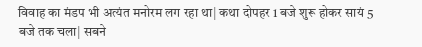विवाह का मंडप भी अत्यंत मनोरम लग रहा था| कथा दोपहर 1 बजे शुरू होकर सायं 5 बजे तक चला| सबने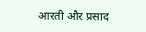आरती और प्रसाद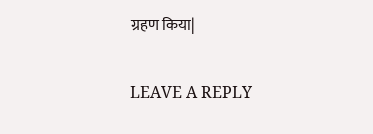ग्रहण किया|

LEAVE A REPLY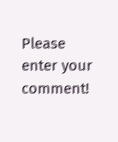Please enter your comment!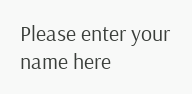Please enter your name here